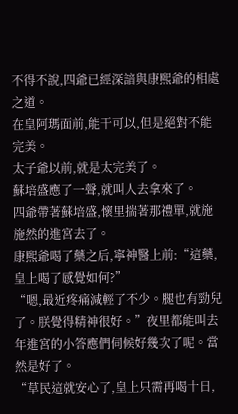不得不說,四爺已經深諳與康熙爺的相處之道。
在皇阿瑪面前,能干可以,但是絕對不能完美。
太子爺以前,就是太完美了。
蘇培盛應了一聲,就叫人去拿來了。
四爺帶著蘇培盛,懷里揣著那禮單,就施施然的進宮去了。
康熙爺喝了藥之后,寧神醫上前:“這藥,皇上喝了感覺如何?”
“嗯,最近疼痛減輕了不少。腿也有勁兒了。朕覺得精神很好。”夜里都能叫去年進宮的小答應們伺候好幾次了呢。當然是好了。
“草民這就安心了,皇上只需再喝十日,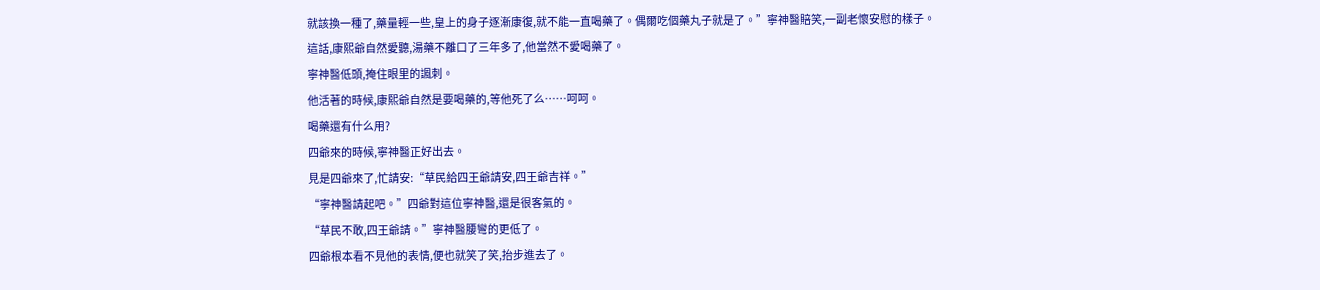就該換一種了,藥量輕一些,皇上的身子逐漸康復,就不能一直喝藥了。偶爾吃個藥丸子就是了。”寧神醫賠笑,一副老懷安慰的樣子。
這話,康熙爺自然愛聽,湯藥不離口了三年多了,他當然不愛喝藥了。
寧神醫低頭,掩住眼里的諷刺。
他活著的時候,康熙爺自然是要喝藥的,等他死了么……呵呵。
喝藥還有什么用?
四爺來的時候,寧神醫正好出去。
見是四爺來了,忙請安:“草民給四王爺請安,四王爺吉祥。”
“寧神醫請起吧。”四爺對這位寧神醫,還是很客氣的。
“草民不敢,四王爺請。”寧神醫腰彎的更低了。
四爺根本看不見他的表情,便也就笑了笑,抬步進去了。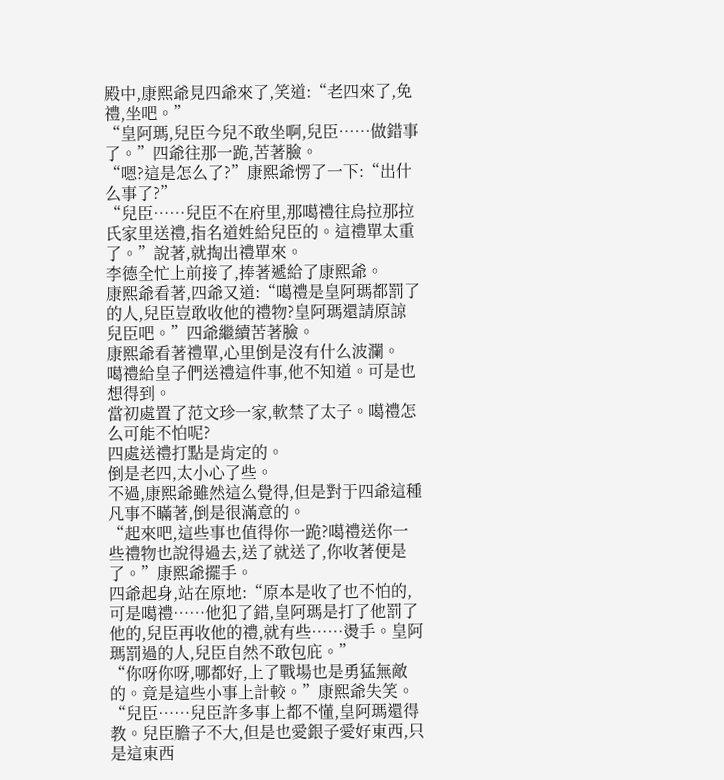殿中,康熙爺見四爺來了,笑道:“老四來了,免禮,坐吧。”
“皇阿瑪,兒臣今兒不敢坐啊,兒臣……做錯事了。”四爺往那一跪,苦著臉。
“嗯?這是怎么了?”康熙爺愣了一下:“出什么事了?”
“兒臣……兒臣不在府里,那噶禮往烏拉那拉氏家里送禮,指名道姓給兒臣的。這禮單太重了。”說著,就掏出禮單來。
李德全忙上前接了,捧著遞給了康熙爺。
康熙爺看著,四爺又道:“噶禮是皇阿瑪都罰了的人,兒臣豈敢收他的禮物?皇阿瑪還請原諒兒臣吧。”四爺繼續苦著臉。
康熙爺看著禮單,心里倒是沒有什么波瀾。
噶禮給皇子們送禮這件事,他不知道。可是也想得到。
當初處置了范文珍一家,軟禁了太子。噶禮怎么可能不怕呢?
四處送禮打點是肯定的。
倒是老四,太小心了些。
不過,康熙爺雖然這么覺得,但是對于四爺這種凡事不瞞著,倒是很滿意的。
“起來吧,這些事也值得你一跪?噶禮送你一些禮物也說得過去,送了就送了,你收著便是了。”康熙爺擺手。
四爺起身,站在原地:“原本是收了也不怕的,可是噶禮……他犯了錯,皇阿瑪是打了他罰了他的,兒臣再收他的禮,就有些……燙手。皇阿瑪罰過的人,兒臣自然不敢包庇。”
“你呀你呀,哪都好,上了戰場也是勇猛無敵的。竟是這些小事上計較。”康熙爺失笑。
“兒臣……兒臣許多事上都不懂,皇阿瑪還得教。兒臣膽子不大,但是也愛銀子愛好東西,只是這東西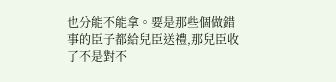也分能不能拿。要是那些個做錯事的臣子都給兒臣送禮,那兒臣收了不是對不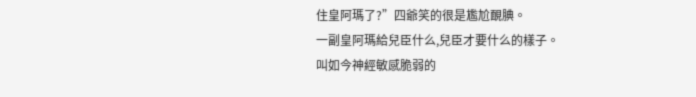住皇阿瑪了?”四爺笑的很是尷尬靦腆。
一副皇阿瑪給兒臣什么,兒臣才要什么的樣子。
叫如今神經敏感脆弱的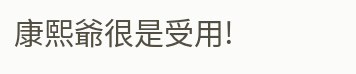康熙爺很是受用!